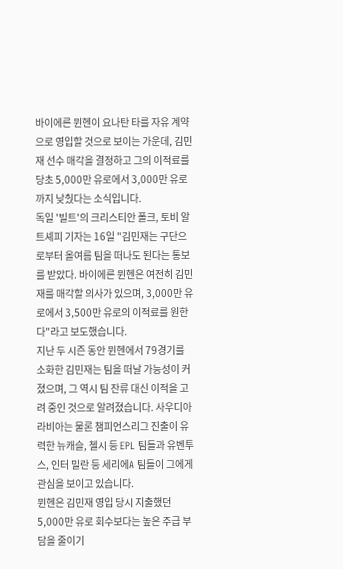바이에른 뮌헨이 요나탄 타를 자유 계약으로 영입할 것으로 보이는 가운데, 김민재 선수 매각을 결정하고 그의 이적료를 당초 5,000만 유로에서 3,000만 유로까지 낮췄다는 소식입니다.
독일 '빌트'의 크리스티안 폴크, 토비 알트셰피 기자는 16일 "김민재는 구단으로부터 올여름 팀을 떠나도 된다는 통보를 받았다. 바이에른 뮌헨은 여전히 김민재를 매각할 의사가 있으며, 3,000만 유로에서 3,500만 유로의 이적료를 원한다"라고 보도했습니다.
지난 두 시즌 동안 뮌헨에서 79경기를 소화한 김민재는 팀을 떠날 가능성이 커졌으며, 그 역시 팀 잔류 대신 이적을 고려 중인 것으로 알려졌습니다. 사우디아라비아는 물론 챔피언스리그 진출이 유력한 뉴캐슬, 첼시 등 EPL 팀들과 유벤투스, 인터 밀란 등 세리에A 팀들이 그에게 관심을 보이고 있습니다.
뮌헨은 김민재 영입 당시 지출했던 5,000만 유로 회수보다는 높은 주급 부담을 줄이기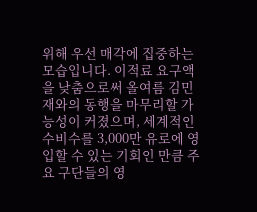위해 우선 매각에 집중하는 모습입니다. 이적료 요구액을 낮춤으로써 올여름 김민재와의 동행을 마무리할 가능성이 커졌으며, 세계적인 수비수를 3,000만 유로에 영입할 수 있는 기회인 만큼 주요 구단들의 영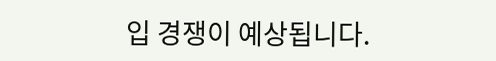입 경쟁이 예상됩니다.